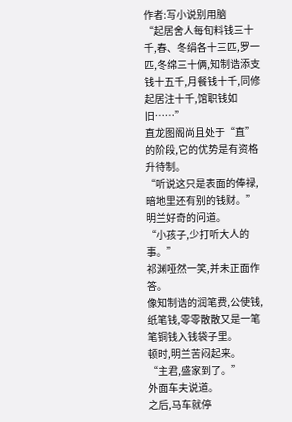作者:写小说别用脑
“起居舍人每旬料钱三十千,春、冬绢各十三匹,罗一匹,冬绵三十俩,知制诰添支钱十五千,月餐钱十千,同修起居注十千,馆职钱如旧……”
直龙图阁尚且处于“直”的阶段,它的优势是有资格升待制。
“听说这只是表面的俸禄,暗地里还有别的钱财。”
明兰好奇的问道。
“小孩子,少打听大人的事。”
祁渊哑然一笑,并未正面作答。
像知制诰的润笔费,公使钱,纸笔钱,零零散散又是一笔笔铜钱入钱袋子里。
顿时,明兰苦闷起来。
“主君,盛家到了。”
外面车夫说道。
之后,马车就停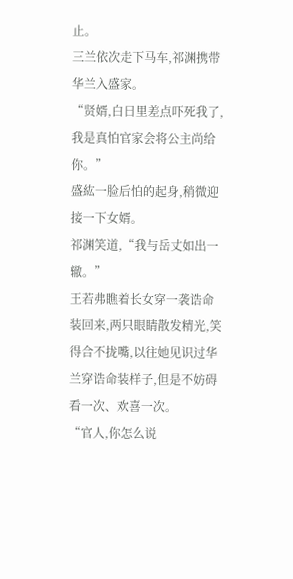止。
三兰依次走下马车,祁渊携带华兰入盛家。
“贤婿,白日里差点吓死我了,我是真怕官家会将公主尚给你。”
盛紘一脸后怕的起身,稍微迎接一下女婿。
祁渊笑道,“我与岳丈如出一辙。”
王若弗瞧着长女穿一袭诰命装回来,两只眼睛散发精光,笑得合不拢嘴,以往她见识过华兰穿诰命装样子,但是不妨碍看一次、欢喜一次。
“官人,你怎么说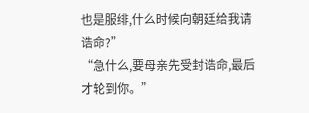也是服绯,什么时候向朝廷给我请诰命?”
“急什么,要母亲先受封诰命,最后才轮到你。”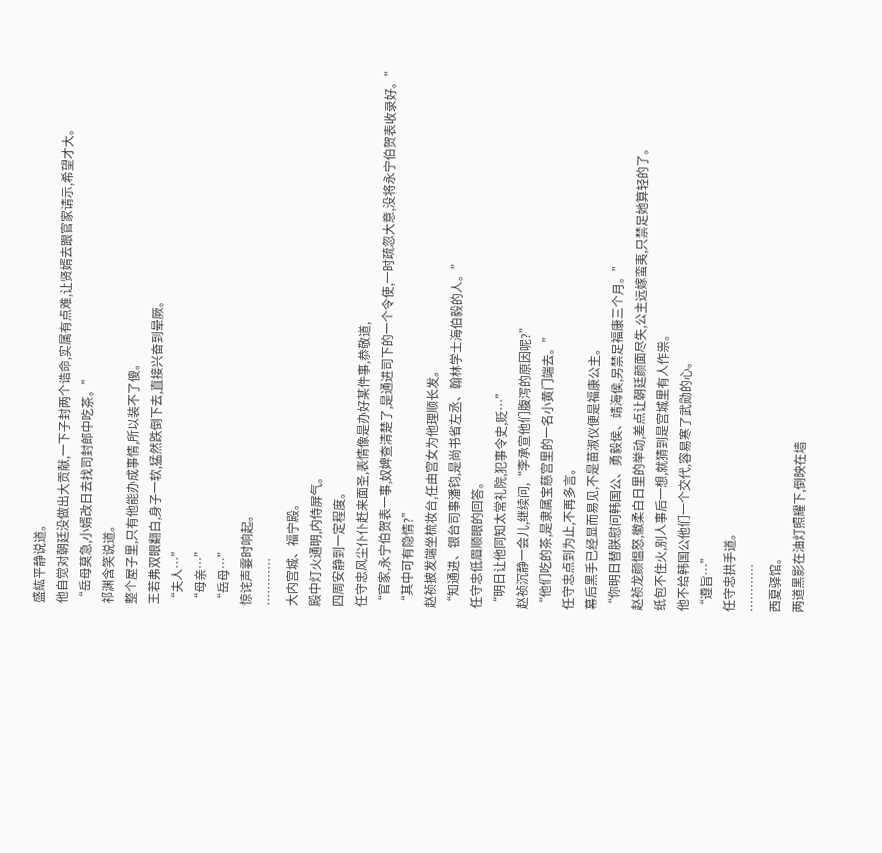盛紘平静说道。
他自觉对朝廷没做出大贡献,一下子封两个诰命,实属有点难,让贤婿去跟官家请示,希望才大。
“岳母莫急,小婿改日去找司封郎中吃茶。”
祁渊含笑说道。
整个屋子里,只有他能办成事情,所以装不了傻。
王若弗双眼翻白,身子一软,猛然跌倒下去,直接兴奋到晕厥。
“夫人…”
“母亲…”
“岳母…”
惊诧声霎时响起。
…………
大内宫城、福宁殿。
殿中灯火通明,内侍屏气。
四周安静到一定程度。
任守忠风尘仆仆赶来面圣,表情像是办好某件事,恭敬道,
“官家,永宁伯贺表一事,奴婢查清楚了,是通进司下的一个令使,一时疏忽大意,没将永宁伯贺表收录好。”
“其中可有隐情?”
赵祯披发端坐梳妆台,任由宫女为他理顺长发。
“知通进、银台司事潘钧,是尚书省左丞、翰林学士海伯毅的人。”
任守忠低眉顺眼的回答。
“明日让他同知太常礼院,犯事令史,贬…”
赵祯沉静一会儿,继续问,“李承宣他们腹泻的原因呢?”
“他们吃的茶,是隶属宝慈宫里的一名小黄门端去。”
任守忠点到为止,不再多言。
幕后黑手已经显而易见,不是苗淑仪便是福康公主。
“你明日替朕慰问韩国公、勇毅侯、靖海侯,另禁足福康三个月。”
赵祯龙颜愠怒,徽柔白日里的举动,差点让朝廷颜面尽失,公主远嫁蛮夷,只禁足她算轻的了。
纸包不住火,别人事后一想,就猜到是宫城里有人作祟。
他不给韩国公他们一个交代,容易寒了武勋的心。
“遵旨…”
任守忠拱手道。
…………
西夏驿馆。
两道黑影在油灯照耀下,倒映在墙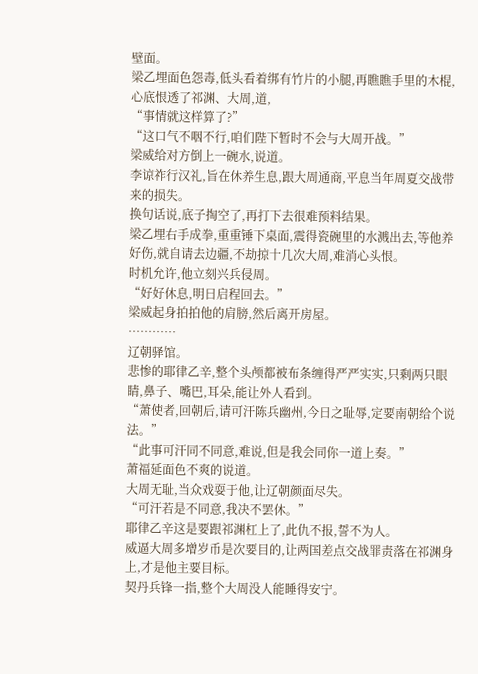壁面。
梁乙埋面色怨毒,低头看着绑有竹片的小腿,再瞧瞧手里的木棍,心底恨透了祁渊、大周,道,
“事情就这样算了?”
“这口气不咽不行,咱们陛下暂时不会与大周开战。”
梁威给对方倒上一碗水,说道。
李谅祚行汉礼,旨在休养生息,跟大周通商,平息当年周夏交战带来的损失。
换句话说,底子掏空了,再打下去很难预料结果。
梁乙埋右手成拳,重重锤下桌面,震得瓷碗里的水溅出去,等他养好伤,就自请去边疆,不劫掠十几次大周,难消心头恨。
时机允许,他立刻兴兵侵周。
“好好休息,明日启程回去。”
梁威起身拍拍他的肩膀,然后离开房屋。
…………
辽朝驿馆。
悲惨的耶律乙辛,整个头颅都被布条缠得严严实实,只剩两只眼睛,鼻子、嘴巴,耳朵,能让外人看到。
“萧使者,回朝后,请可汗陈兵幽州,今日之耻辱,定要南朝给个说法。”
“此事可汗同不同意,难说,但是我会同你一道上奏。”
萧福延面色不爽的说道。
大周无耻,当众戏耍于他,让辽朝颜面尽失。
“可汗若是不同意,我决不罢休。”
耶律乙辛这是要跟祁渊杠上了,此仇不报,誓不为人。
威逼大周多增岁币是次要目的,让两国差点交战罪责落在祁渊身上,才是他主要目标。
契丹兵锋一指,整个大周没人能睡得安宁。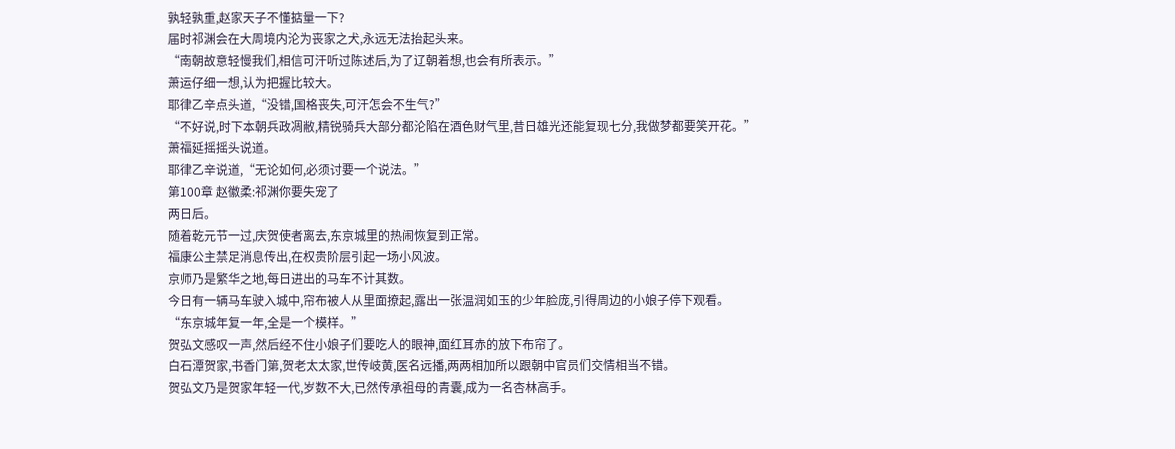孰轻孰重,赵家天子不懂掂量一下?
届时祁渊会在大周境内沦为丧家之犬,永远无法抬起头来。
“南朝故意轻慢我们,相信可汗听过陈述后,为了辽朝着想,也会有所表示。”
萧运仔细一想,认为把握比较大。
耶律乙辛点头道,“没错,国格丧失,可汗怎会不生气?”
“不好说,时下本朝兵政凋敝,精锐骑兵大部分都沦陷在酒色财气里,昔日雄光还能复现七分,我做梦都要笑开花。”
萧福延摇摇头说道。
耶律乙辛说道,“无论如何,必须讨要一个说法。”
第100章 赵徽柔:祁渊你要失宠了
两日后。
随着乾元节一过,庆贺使者离去,东京城里的热闹恢复到正常。
福康公主禁足消息传出,在权贵阶层引起一场小风波。
京师乃是繁华之地,每日进出的马车不计其数。
今日有一辆马车驶入城中,帘布被人从里面撩起,露出一张温润如玉的少年脸庞,引得周边的小娘子停下观看。
“东京城年复一年,全是一个模样。”
贺弘文感叹一声,然后经不住小娘子们要吃人的眼神,面红耳赤的放下布帘了。
白石潭贺家,书香门第,贺老太太家,世传岐黄,医名远播,两两相加所以跟朝中官员们交情相当不错。
贺弘文乃是贺家年轻一代,岁数不大,已然传承祖母的青囊,成为一名杏林高手。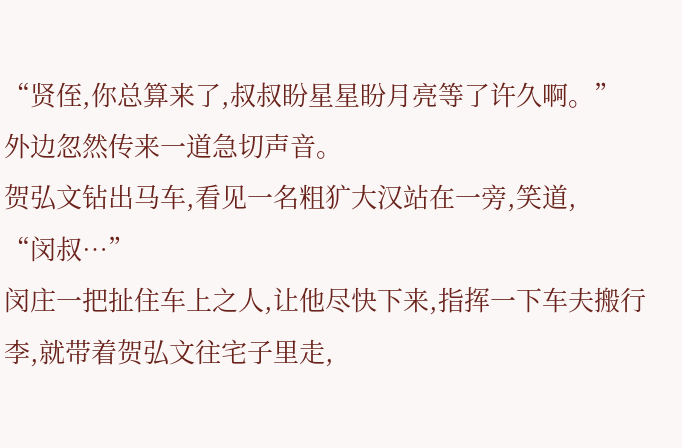“贤侄,你总算来了,叔叔盼星星盼月亮等了许久啊。”
外边忽然传来一道急切声音。
贺弘文钻出马车,看见一名粗犷大汉站在一旁,笑道,
“闵叔…”
闵庄一把扯住车上之人,让他尽快下来,指挥一下车夫搬行李,就带着贺弘文往宅子里走,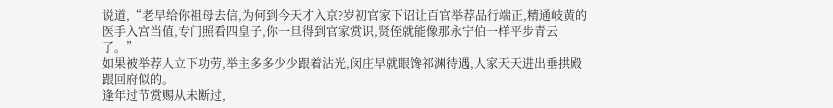说道,“老早给你祖母去信,为何到今天才入京?岁初官家下诏让百官举荐品行端正,精通岐黄的医手入宫当值,专门照看四皇子,你一旦得到官家赏识,贤侄就能像那永宁伯一样平步青云了。”
如果被举荐人立下功劳,举主多多少少跟着沾光,闵庄早就眼馋祁渊待遇,人家天天进出垂拱殿跟回府似的。
逢年过节赏赐从未断过,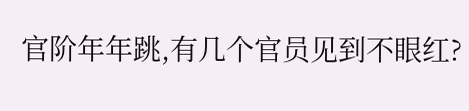官阶年年跳,有几个官员见到不眼红?